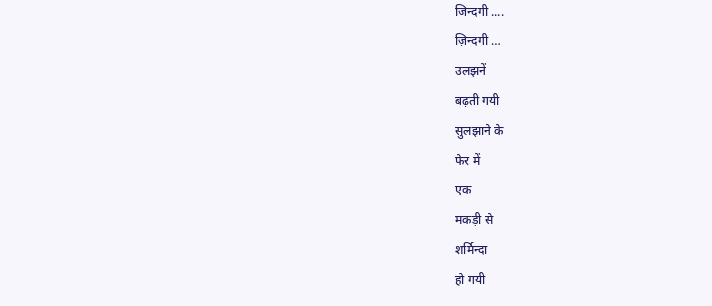जिन्दगी ....
ज़िन्दगी …
उलझनें
बढ़ती गयी
सुलझाने के
फेर में
एक
मकड़ी से
शर्मिन्दा
हो गयी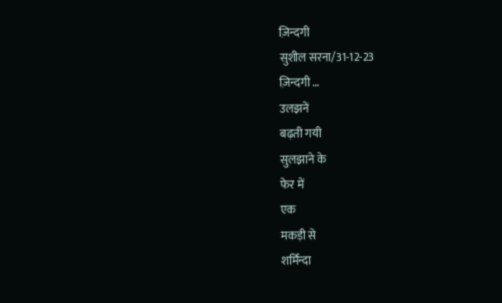ज़िन्दगी
सुशील सरना/31-12-23
ज़िन्दगी …
उलझनें
बढ़ती गयी
सुलझाने के
फेर में
एक
मकड़ी से
शर्मिन्दा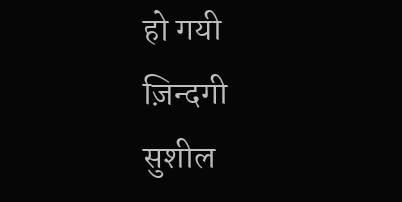हो गयी
ज़िन्दगी
सुशील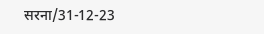सरना/31-12-23